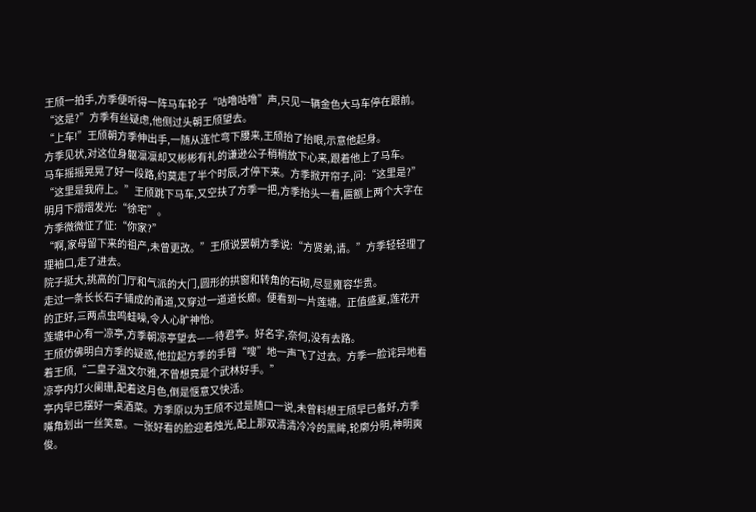王颀一拍手,方季便听得一阵马车轮子“咕噜咕噜”声,只见一辆金色大马车停在跟前。
“这是?”方季有丝疑虑,他侧过头朝王颀望去。
“上车!”王颀朝方季伸出手,一随从连忙弯下腰来,王颀抬了抬眼,示意他起身。
方季见状,对这位身躯凛凛却又彬彬有礼的谦逊公子稍稍放下心来,跟着他上了马车。
马车摇摇晃晃了好一段路,约莫走了半个时辰,才停下来。方季掀开帘子,问:“这里是?”
“这里是我府上。”王颀跳下马车,又空扶了方季一把,方季抬头一看,匾额上两个大字在明月下熠熠发光:“徐宅”。
方季微微怔了怔:“你家?”
“啊,家母留下来的祖产,未曾更改。”王颀说罢朝方季说:“方贤弟,请。”方季轻轻理了理袖口,走了进去。
院子挺大,挑高的门厅和气派的大门,圆形的拱窗和转角的石砌,尽显雍容华贵。
走过一条长长石子铺成的甬道,又穿过一道道长廊。便看到一片莲塘。正值盛夏,莲花开的正好,三两点虫鸣蛙噪,令人心旷神怡。
莲塘中心有一凉亭,方季朝凉亭望去——待君亭。好名字,奈何,没有去路。
王颀仿佛明白方季的疑惑,他拉起方季的手臂“嗖”地一声飞了过去。方季一脸诧异地看着王颀,“二皇子温文尔雅,不曾想竟是个武林好手。”
凉亭内灯火阑珊,配着这月色,倒是惬意又快活。
亭内早已摆好一桌酒菜。方季原以为王颀不过是随口一说,未曾料想王颀早已备好,方季嘴角划出一丝笑意。一张好看的脸迎着烛光,配上那双清清冷冷的黑眸,轮廓分明,神明爽俊。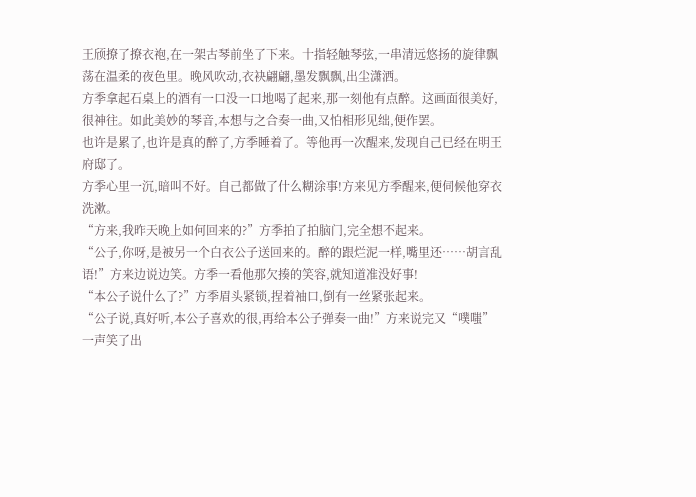王颀撩了撩衣袍,在一架古琴前坐了下来。十指轻触琴弦,一串清远悠扬的旋律飘荡在温柔的夜色里。晚风吹动,衣袂翩翩,墨发飘飘,出尘潇洒。
方季拿起石桌上的酒有一口没一口地喝了起来,那一刻他有点醉。这画面很美好,很神往。如此美妙的琴音,本想与之合奏一曲,又怕相形见绌,便作罢。
也许是累了,也许是真的醉了,方季睡着了。等他再一次醒来,发现自己已经在明王府邸了。
方季心里一沉,暗叫不好。自己都做了什么糊涂事!方来见方季醒来,便伺候他穿衣洗漱。
“方来,我昨天晚上如何回来的?”方季拍了拍脑门,完全想不起来。
“公子,你呀,是被另一个白衣公子送回来的。醉的跟烂泥一样,嘴里还……胡言乱语!”方来边说边笑。方季一看他那欠揍的笑容,就知道准没好事!
“本公子说什么了?”方季眉头紧锁,捏着袖口,倒有一丝紧张起来。
“公子说,真好听,本公子喜欢的很,再给本公子弹奏一曲!”方来说完又“噗嗤”一声笑了出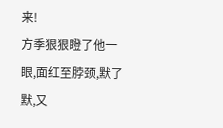来!
方季狠狠瞪了他一眼,面红至脖颈,默了默,又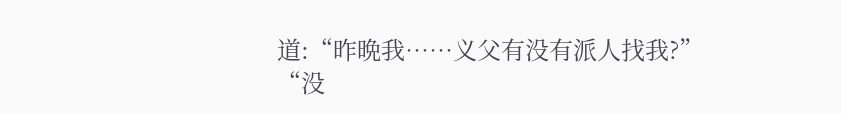道:“昨晩我……义父有没有派人找我?”
“没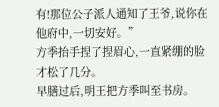有!那位公子派人通知了王爷,说你在他府中,一切安好。”
方季抬手捏了捏眉心,一直紧绷的脸才松了几分。
早膳过后,明王把方季叫至书房。